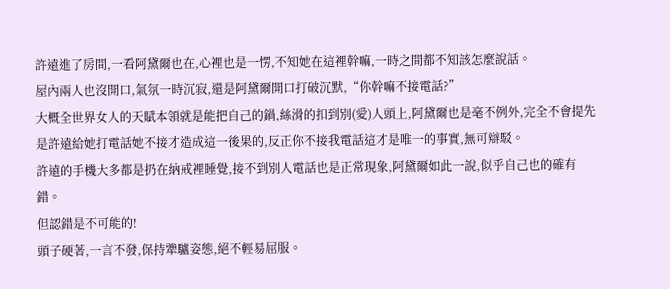許遠進了房間,一看阿黛爾也在,心裡也是一愣,不知她在這裡幹嘛,一時之間都不知該怎麼說話。
屋內兩人也沒開口,氣氛一時沉寂,還是阿黛爾開口打破沉默,“你幹嘛不接電話?”
大概全世界女人的天賦本領就是能把自己的鍋,絲滑的扣到別(愛)人頭上,阿黛爾也是毫不例外,完全不會提先是許遠給她打電話她不接才造成這一後果的,反正你不接我電話這才是唯一的事實,無可辯駁。
許遠的手機大多都是扔在納戒裡睡覺,接不到別人電話也是正常現象,阿黛爾如此一說,似乎自己也的確有錯。
但認錯是不可能的!
頭子硬著,一言不發,保持犟驢姿態,絕不輕易屈服。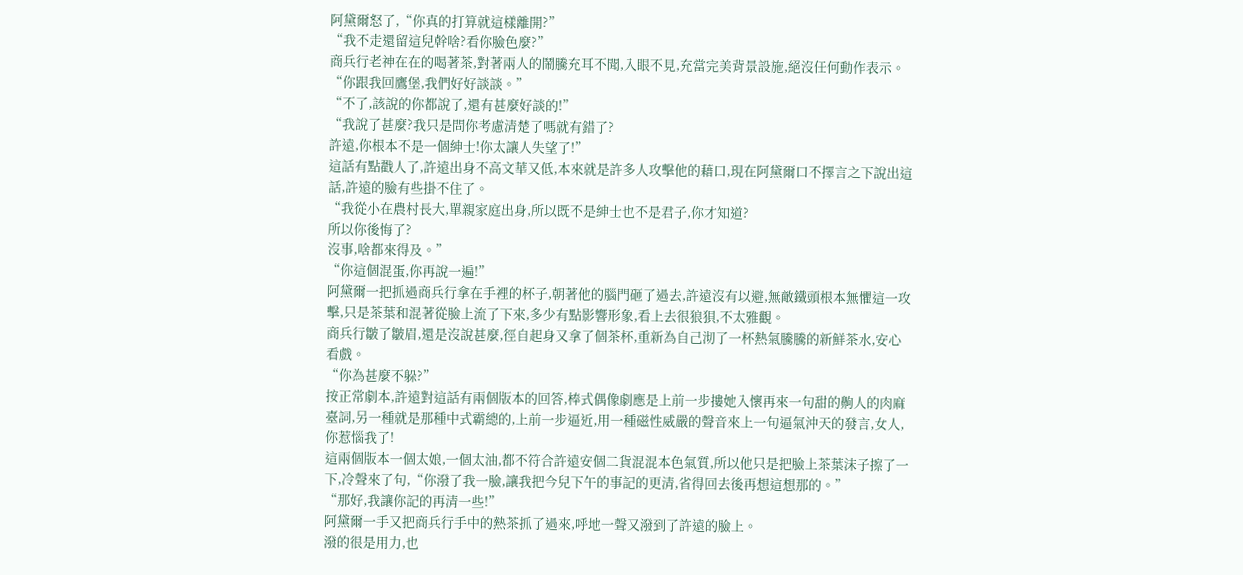阿黛爾怒了,“你真的打算就這樣離開?”
“我不走還留這兒幹啥?看你臉色麼?”
商兵行老神在在的喝著茶,對著兩人的鬧騰充耳不聞,入眼不見,充當完美背景設施,絕沒任何動作表示。
“你跟我回鷹堡,我們好好談談。”
“不了,該說的你都說了,還有甚麼好談的!”
“我說了甚麼?我只是問你考慮清楚了嗎就有錯了?
許遠,你根本不是一個紳士!你太讓人失望了!”
這話有點戳人了,許遠出身不高文華又低,本來就是許多人攻擊他的藉口,現在阿黛爾口不擇言之下說出這話,許遠的臉有些掛不住了。
“我從小在農村長大,單親家庭出身,所以既不是紳士也不是君子,你才知道?
所以你後悔了?
沒事,啥都來得及。”
“你這個混蛋,你再說一遍!”
阿黛爾一把抓過商兵行拿在手裡的杯子,朝著他的腦門砸了過去,許遠沒有以避,無敵鐵頭根本無懼這一攻擊,只是茶葉和混著從臉上流了下來,多少有點影響形象,看上去很狼狽,不太雅觀。
商兵行皺了皺眉,還是沒說甚麼,徑自起身又拿了個茶杯,重新為自己沏了一杯熱氣騰騰的新鮮茶水,安心看戲。
“你為甚麼不躲?”
按正常劇本,許遠對這話有兩個版本的回答,棒式偶像劇應是上前一步摟她入懷再來一句甜的齁人的肉麻臺詞,另一種就是那種中式霸總的,上前一步逼近,用一種磁性威嚴的聲音來上一句逼氣沖天的發言,女人,你惹惱我了!
這兩個版本一個太娘,一個太油,都不符合許遠安個二貨混混本色氣質,所以他只是把臉上茶葉沫子擦了一下,冷聲來了句,“你潑了我一臉,讓我把今兒下午的事記的更清,省得回去後再想這想那的。”
“那好,我讓你記的再清一些!”
阿黛爾一手又把商兵行手中的熱茶抓了過來,呼地一聲又潑到了許遠的臉上。
潑的很是用力,也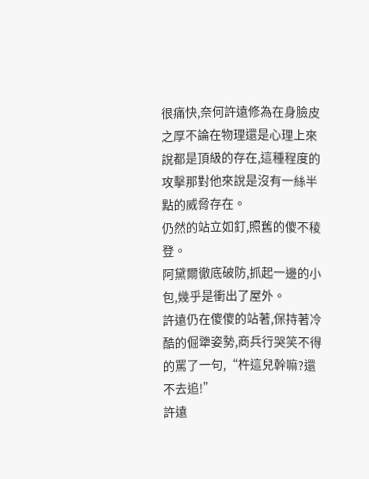很痛快,奈何許遠修為在身臉皮之厚不論在物理還是心理上來說都是頂級的存在,這種程度的攻擊那對他來說是沒有一絲半點的威脅存在。
仍然的站立如釘,照舊的傻不稜登。
阿黛爾徹底破防,抓起一邊的小包,幾乎是衝出了屋外。
許遠仍在傻傻的站著,保持著冷酷的倔犟姿勢,商兵行哭笑不得的罵了一句,“杵這兒幹嘛?還不去追!”
許遠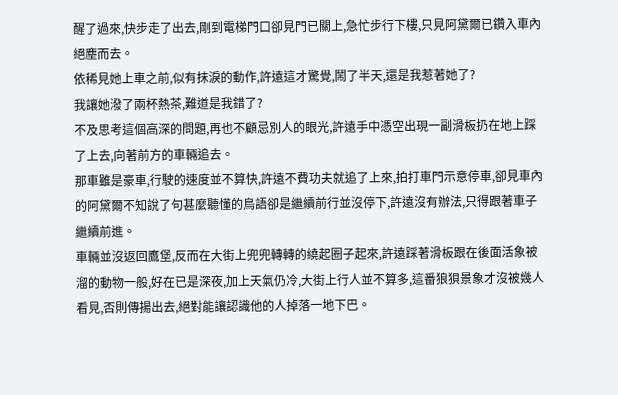醒了過來,快步走了出去,剛到電梯門口卻見門已關上,急忙步行下樓,只見阿黛爾已鑽入車內絕塵而去。
依稀見她上車之前,似有抹淚的動作,許遠這才驚覺,鬧了半天,還是我惹著她了?
我讓她潑了兩杯熱茶,難道是我錯了?
不及思考這個高深的問題,再也不顧忌別人的眼光,許遠手中憑空出現一副滑板扔在地上踩了上去,向著前方的車輛追去。
那車雖是豪車,行駛的速度並不算快,許遠不費功夫就追了上來,拍打車門示意停車,卻見車內的阿黛爾不知說了句甚麼聽懂的鳥語卻是繼續前行並沒停下,許遠沒有辦法,只得跟著車子繼續前進。
車輛並沒返回鷹堡,反而在大街上兜兜轉轉的繞起圈子起來,許遠踩著滑板跟在後面活象被溜的動物一般,好在已是深夜,加上天氣仍冷,大街上行人並不算多,這番狼狽景象才沒被幾人看見,否則傳揚出去,絕對能讓認識他的人掉落一地下巴。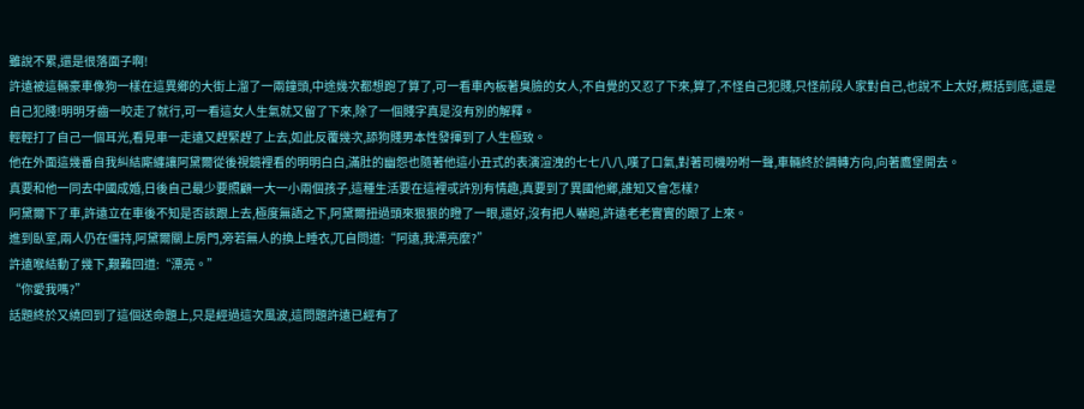雖說不累,還是很落面子啊!
許遠被這輛豪車像狗一樣在這異鄉的大街上溜了一兩鐘頭,中途幾次都想跑了算了,可一看車內板著臭臉的女人,不自覺的又忍了下來,算了,不怪自己犯賤,只怪前段人家對自己,也說不上太好,概括到底,還是自己犯賤!明明牙齒一咬走了就行,可一看這女人生氣就又留了下來,除了一個賤字真是沒有別的解釋。
輕輕打了自己一個耳光,看見車一走遠又趕緊趕了上去,如此反覆幾次,舔狗賤男本性發揮到了人生極致。
他在外面這幾番自我糾結廝纏讓阿黛爾從後視鏡裡看的明明白白,滿肚的幽怨也隨著他這小丑式的表演渲洩的七七八八,嘆了口氣,對著司機吩咐一聲,車輛終於調轉方向,向著鷹堡開去。
真要和他一同去中國成婚,日後自己最少要照顧一大一小兩個孩子,這種生活要在這裡戓許別有情趣,真要到了異國他鄉,誰知又會怎樣?
阿黛爾下了車,許遠立在車後不知是否該跟上去,極度無語之下,阿黛爾扭過頭來狠狠的瞪了一眼,還好,沒有把人嚇跑,許遠老老實實的跟了上來。
進到臥室,兩人仍在僵持,阿黛爾關上房門,旁若無人的換上睡衣,兀自問道:“阿遠,我漂亮麼?”
許遠喉結動了幾下,艱難回道:“漂亮。”
“你愛我嗎?”
話題終於又繞回到了這個送命題上,只是經過這次風波,這問題許遠已經有了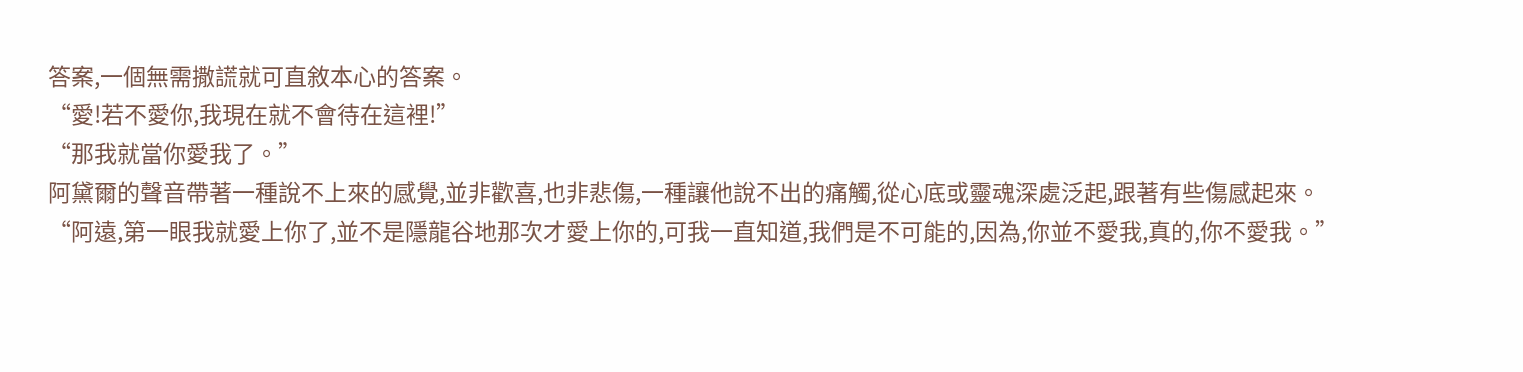答案,一個無需撒謊就可直敘本心的答案。
“愛!若不愛你,我現在就不會待在這裡!”
“那我就當你愛我了。”
阿黛爾的聲音帶著一種說不上來的感覺,並非歡喜,也非悲傷,一種讓他說不出的痛觸,從心底或靈魂深處泛起,跟著有些傷感起來。
“阿遠,第一眼我就愛上你了,並不是隱龍谷地那次才愛上你的,可我一直知道,我們是不可能的,因為,你並不愛我,真的,你不愛我。”